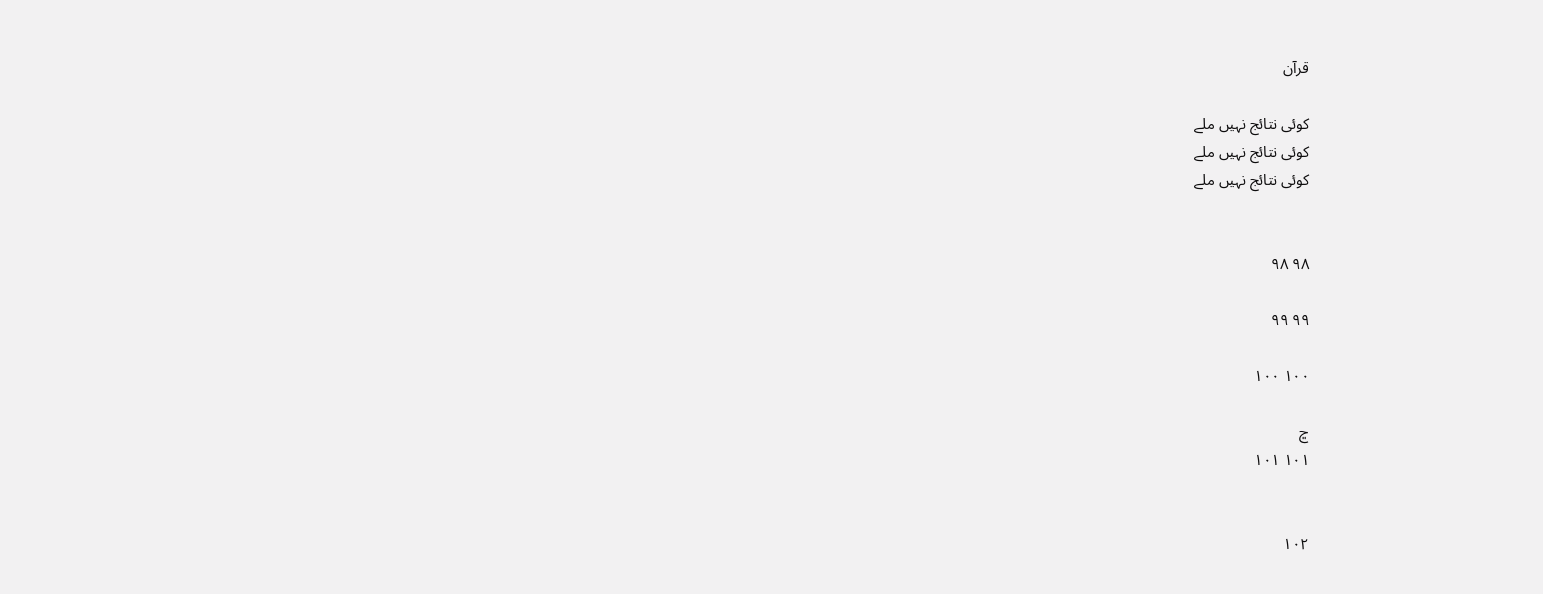قرآن

کوئی نتائج نہیں ملے
کوئی نتائج نہیں ملے
کوئی نتائج نہیں ملے


٩٨ ٩٨

٩٩ ٩٩

١٠٠ ١٠٠

ڇ
١٠١ ١٠١


١٠٢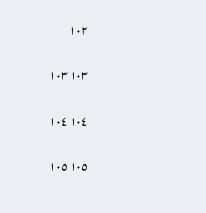١٠٢

١٠٣ ١٠٣

١٠٤ ١٠٤

١٠٥ ١٠٥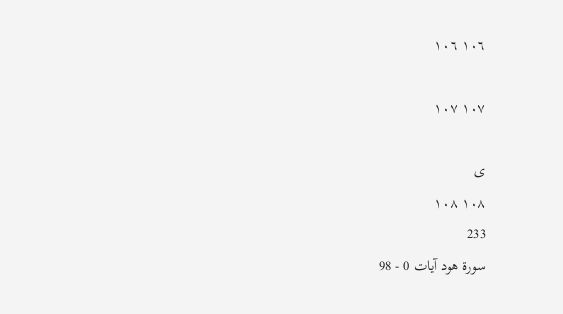١٠٦ ١٠٦

١٠٧ ١٠٧

ی
١٠٨ ١٠٨
233
سورۃ هود آیات 0 - 98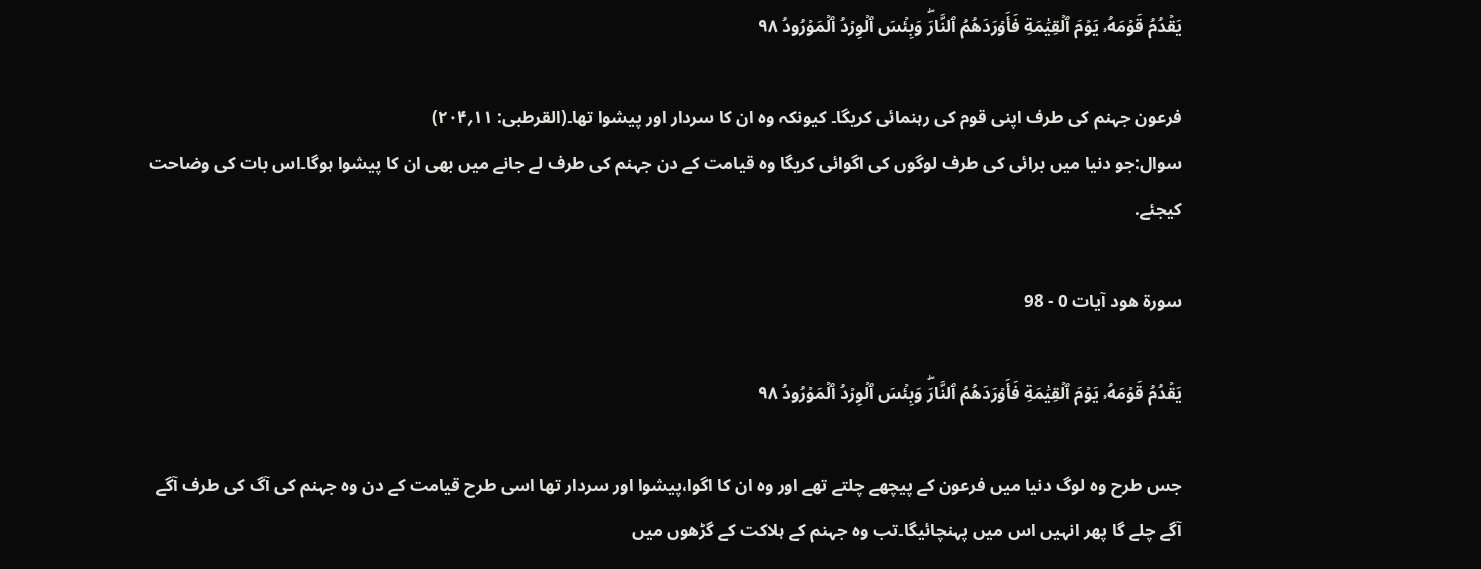يَقۡدُمُ قَوۡمَهُۥ يَوۡمَ ٱلۡقِيَٰمَةِ فَأَوۡرَدَهُمُ ٱلنَّارَۖ وَبِئۡسَ ٱلۡوِرۡدُ ٱلۡمَوۡرُودُ ٩٨

فرعون جہنم کی طرف اپنی قوم کی رہنمائی کریگا۔ کیونکہ وہ ان کا سردار اور پیشوا تھا۔(القرطبی: ۱۱؍۲۰۴)
سوال:جو دنیا میں برائی کی طرف لوگوں کی اگوائی کریگا وہ قیامت کے دن جہنم کی طرف لے جانے میں بھی ان کا پیشوا ہوگا۔اس بات کی وضاحت کیجئے.

سورۃ هود آیات 0 - 98

يَقۡدُمُ قَوۡمَهُۥ يَوۡمَ ٱلۡقِيَٰمَةِ فَأَوۡرَدَهُمُ ٱلنَّارَۖ وَبِئۡسَ ٱلۡوِرۡدُ ٱلۡمَوۡرُودُ ٩٨

جس طرح وہ لوگ دنیا میں فرعون کے پیچھے چلتے تھے اور وہ ان کا اگوا،پیشوا اور سردار تھا اسی طرح قیامت کے دن وہ جہنم کی آگ کی طرف آگے آگے چلے گا پھر انہیں اس میں پہنچائیگا۔تب وہ جہنم کے ہلاکت کے گڑھوں میں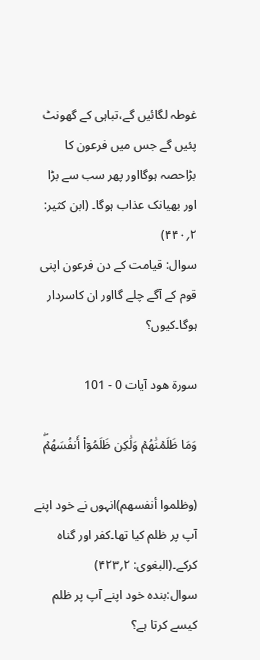غوطہ لگائیں گے،تباہی کے گھونٹ پئیں گے جس میں فرعون کا بڑاحصہ ہوگااور پھر سب سے بڑا اور بھیانک عذاب ہوگا۔ (ابن کثیر: ۲؍۴۴۰)
سوال: قیامت کے دن فرعون اپنی قوم کے آگے چلے گااور ان کاسردار ہوگا۔کیوں؟

سورۃ هود آیات 0 - 101

وَمَا ظَلَمۡنَٰهُمۡ وَلَٰكِن ظَلَمُوٓاْ أَنفُسَهُمۡۖ

(وظلموا أنفسهم)انہوں نے خود اپنے آپ پر ظلم کیا تھا۔کفر اور گناہ کرکے۔(البغوی: ۲؍۴۲۳)
سوال:بندہ خود اپنے آپ پر ظلم کیسے کرتا ہے؟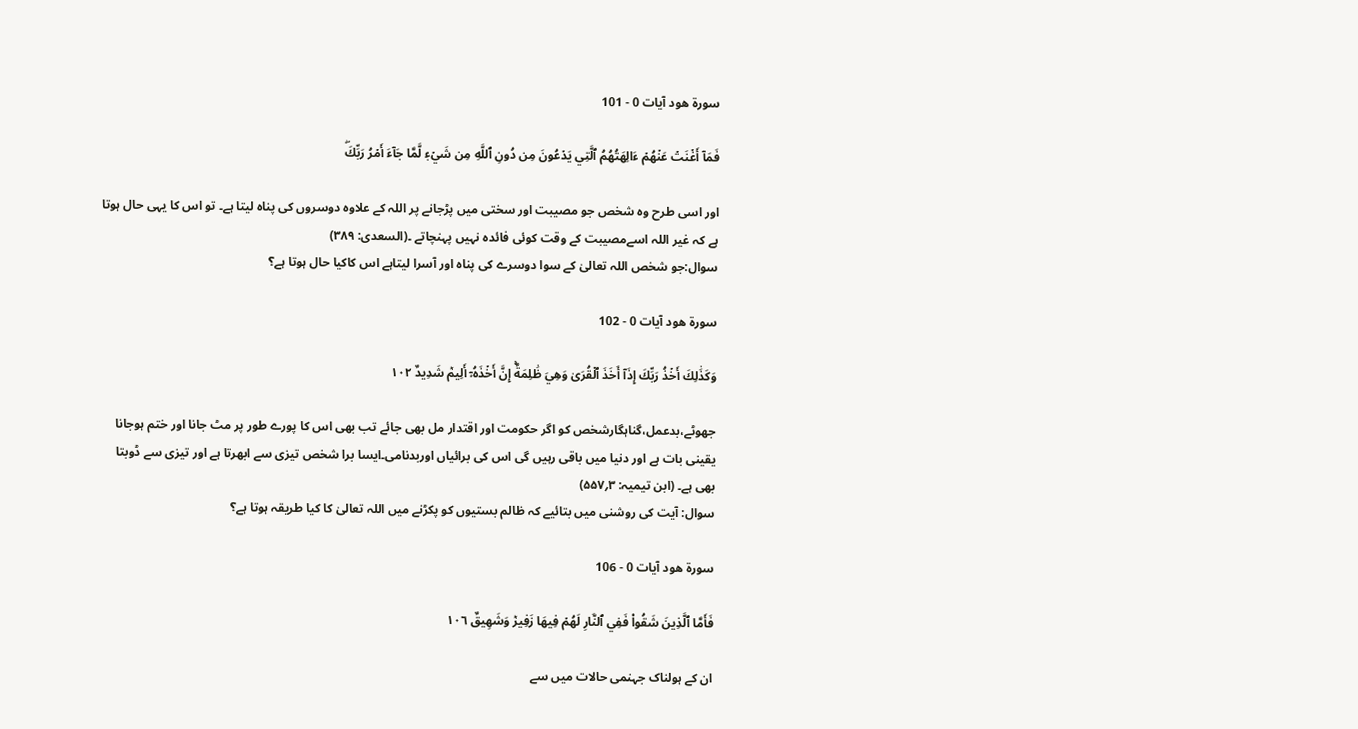سورۃ هود آیات 0 - 101

فَمَآ أَغۡنَتۡ عَنۡهُمۡ ءَالِهَتُهُمُ ٱلَّتِي يَدۡعُونَ مِن دُونِ ٱللَّهِ مِن شَيۡءٖ لَّمَّا جَآءَ أَمۡرُ رَبِّكَۖ

اور اسی طرح وہ شخص جو مصیبت اور سختی میں پڑجانے پر اللہ کے علاوہ دوسروں کی پناہ لیتا ہے۔ تو اس کا یہی حال ہوتا ہے کہ غیر اللہ اسےمصیبت کے وقت کوئی فائدہ نہیں پہنچاتے ۔(السعدی: ۳۸۹)
سوال:جو شخص اللہ تعالیٰ کے سوا دوسرے کی پناہ اور آسرا لیتاہے اس کاکیا حال ہوتا ہے؟

سورۃ هود آیات 0 - 102

وَكَذَٰلِكَ أَخۡذُ رَبِّكَ إِذَآ أَخَذَ ٱلۡقُرَىٰ وَهِيَ ظَٰلِمَةٌۚ إِنَّ أَخۡذَهُۥٓ أَلِيمٞ شَدِيدٌ ١٠٢

جھوٹے،بدعمل،گناہگارشخص کو اگر حکومت اور اقتدار مل بھی جائے تب بھی اس کا پورے طور پر مٹ جانا اور ختم ہوجانا یقینی بات ہے اور دنیا میں باقی رہیں گی اس کی برائیاں اوربدنامی۔ایسا برا شخص تیزی سے ابھرتا ہے اور تیزی سے ڈوبتا بھی ہے۔ (ابن تیمیہ: ۳؍۵۵۷)
سوال: آیت کی روشنی میں بتائیے کہ ظالم بستیوں کو پکڑنے میں اللہ تعالیٰ کا کیا طریقہ ہوتا ہے؟

سورۃ هود آیات 0 - 106

فَأَمَّا ٱلَّذِينَ شَقُواْ فَفِي ٱلنَّارِ لَهُمۡ فِيهَا زَفِيرٞ وَشَهِيقٌ ١٠٦

ان کے ہولناک جہنمی حالات میں سے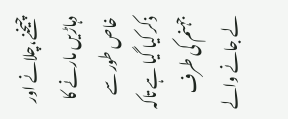چیخنے،چلانے اور دہاڑیں مارنے کا خاص طور سے ذکر کیا گیا ہے تاکہ جہنم کی طرف لے جانے والے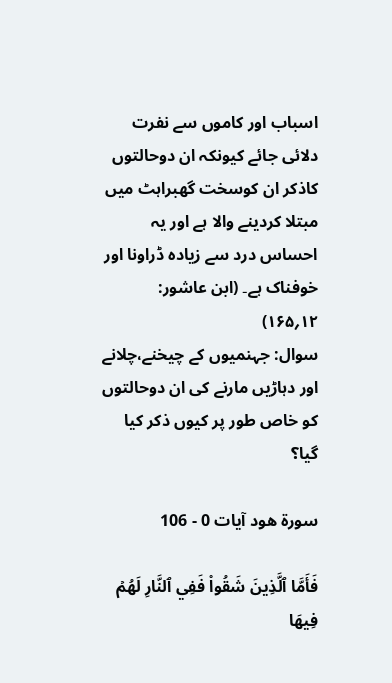اسباب اور کاموں سے نفرت دلائی جائے کیونکہ ان دوحالتوں کاذکر ان کوسخت گھبراہٹ میں مبتلا کردینے والا ہے اور یہ احساس درد سے زیادہ ڈراونا اور خوفناک ہے۔ (ابن عاشور: ۱۲؍۱۶۵)
سوال: جہنمیوں کے چیخنے،چلانے اور دہاڑیں مارنے کی ان دوحالتوں کو خاص طور پر کیوں ذکر کیا گیا؟

سورۃ هود آیات 0 - 106

فَأَمَّا ٱلَّذِينَ شَقُواْ فَفِي ٱلنَّارِ لَهُمۡ فِيهَا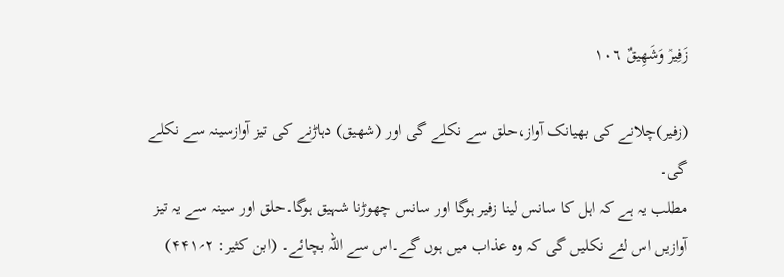زَفِيرٞ وَشَهِيقٌ ١٠٦

(زفير)چلانے کی بھیانک آواز،حلق سے نکلے گی اور (شهيق) دہاڑنے کی تیز آوازسینہ سے نکلے گی۔
مطلب یہ ہے کہ اہل کا سانس لینا زفیر ہوگا اور سانس چھوڑنا شہیق ہوگا۔حلق اور سینہ سے یہ تیز آوازیں اس لئے نکلیں گی کہ وہ عذاب میں ہوں گے۔اس سے اللہ بچائے۔ (ابن کثیر: ۲؍۴۴۱)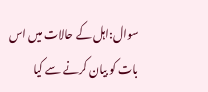سوال:اہل کے حالات میں اس بات کو بیان کرنے سے کیا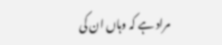مراد ہے کہ وہاں ان کی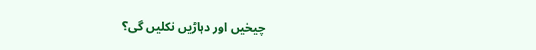چیخیں اور دہاڑیں نکلیں گی؟